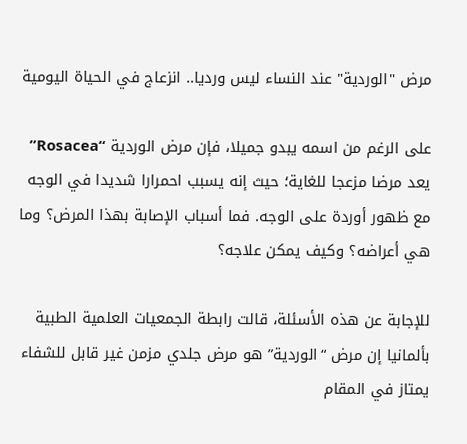مرض "الوردية" عند النساء ليس ورديا.. انزعاج في الحياة اليومية

على الرغم من اسمه يبدو جميلا، فإن مرض الوردية “Rosacea” يعد مرضا مزعجا للغاية؛ حيث إنه يسبب احمرارا شديدا في الوجه مع ظهور أوردة على الوجه. فما أسباب الإصابة بهذا المرض؟ وما هي أعراضه؟ وكيف يمكن علاجه؟

للإجابة عن هذه الأسئلة، قالت رابطة الجمعيات العلمية الطبية بألمانيا إن مرض “الوردية” هو مرض جلدي مزمن غير قابل للشفاء يمتاز في المقام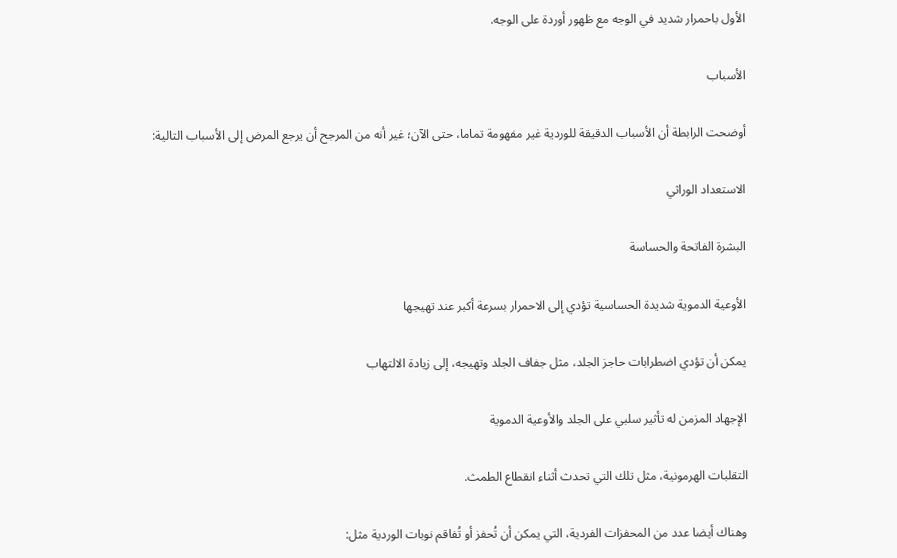الأول باحمرار شديد في الوجه مع ظهور أوردة على الوجه.

الأسباب

أوضحت الرابطة أن الأسباب الدقيقة للوردية غير مفهومة تماما، حتى الآن؛ غير أنه من المرجح أن يرجع المرض إلى الأسباب التالية:

الاستعداد الوراثي

البشرة الفاتحة والحساسة

الأوعية الدموية شديدة الحساسية تؤدي إلى الاحمرار بسرعة أكبر عند تهيجها

يمكن أن تؤدي اضطرابات حاجز الجلد، مثل جفاف الجلد وتهيجه، إلى زيادة الالتهاب

الإجهاد المزمن له تأثير سلبي على الجلد والأوعية الدموية

التقلبات الهرمونية، مثل تلك التي تحدث أثناء انقطاع الطمث.

وهناك أيضا عدد من المحفزات الفردية، التي يمكن أن تُحفز أو تُفاقم نوبات الوردية مثل: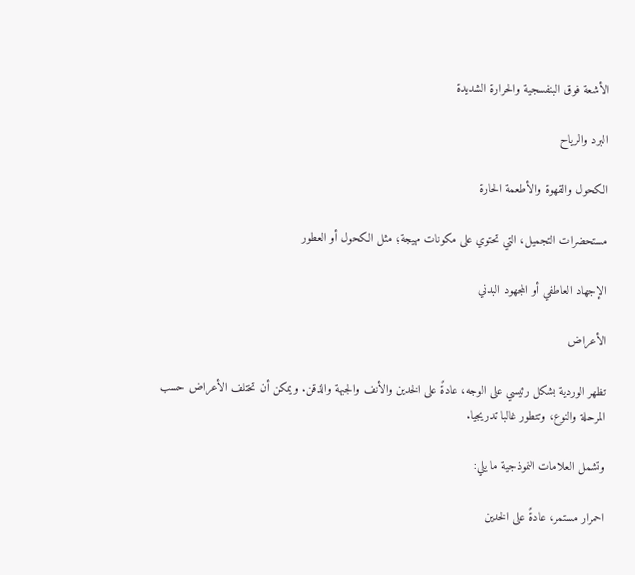الأشعة فوق البنفسجية والحرارة الشديدة

البرد والرياح

الكحول والقهوة والأطعمة الحارة

مستحضرات التجميل، التي تحتوي على مكونات مهيجة؛ مثل الكحول أو العطور

الإجهاد العاطفي أو المجهود البدني

الأعراض

تظهر الوردية بشكل رئيسي على الوجه، عادةً على الخدين والأنف والجبهة والذقن. ويمكن أن تختلف الأعراض حسب المرحلة والنوع، وتتطور غالبا تدريجيا.

وتشمل العلامات النموذجية ما يلي:

احمرار مستمر، عادةً على الخدين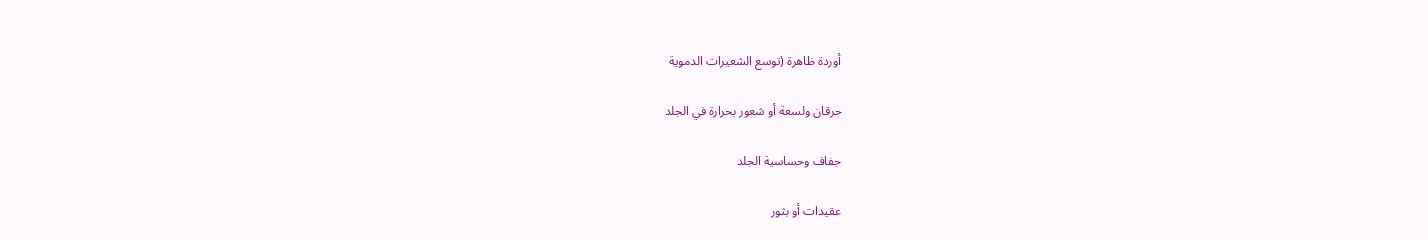أوردة ظاهرة (توسع الشعيرات الدموية

حرقان ولسعة أو شعور بحرارة في الجلد

جفاف وحساسية الجلد

عقيدات أو بثور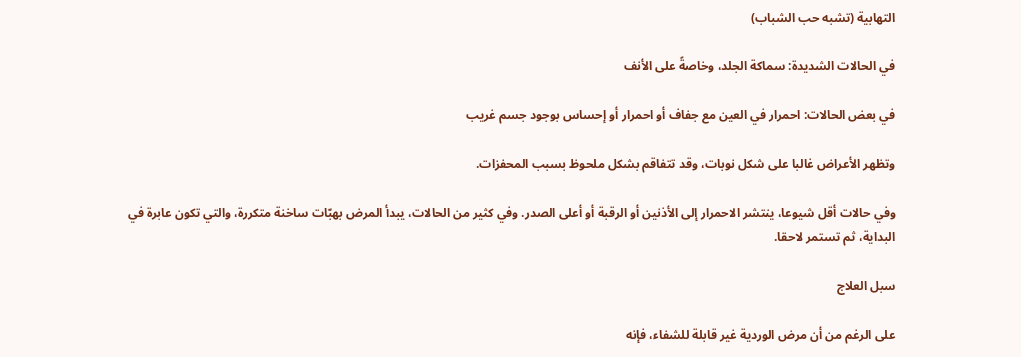التهابية (تشبه حب الشباب)

في الحالات الشديدة: سماكة الجلد، وخاصةً على الأنف

في بعض الحالات: احمرار في العين مع جفاف أو احمرار أو إحساس بوجود جسم غريب

وتظهر الأعراض غالبا على شكل نوبات، وقد تتفاقم بشكل ملحوظ بسبب المحفزات.

وفي حالات أقل شيوعا، ينتشر الاحمرار إلى الأذنين أو الرقبة أو أعلى الصدر. وفي كثير من الحالات، يبدأ المرض بهبّات ساخنة متكررة، والتي تكون عابرة في البداية، ثم تستمر لاحقا.

سبل العلاج

على الرغم من أن مرض الوردية غير قابلة للشفاء، فإنه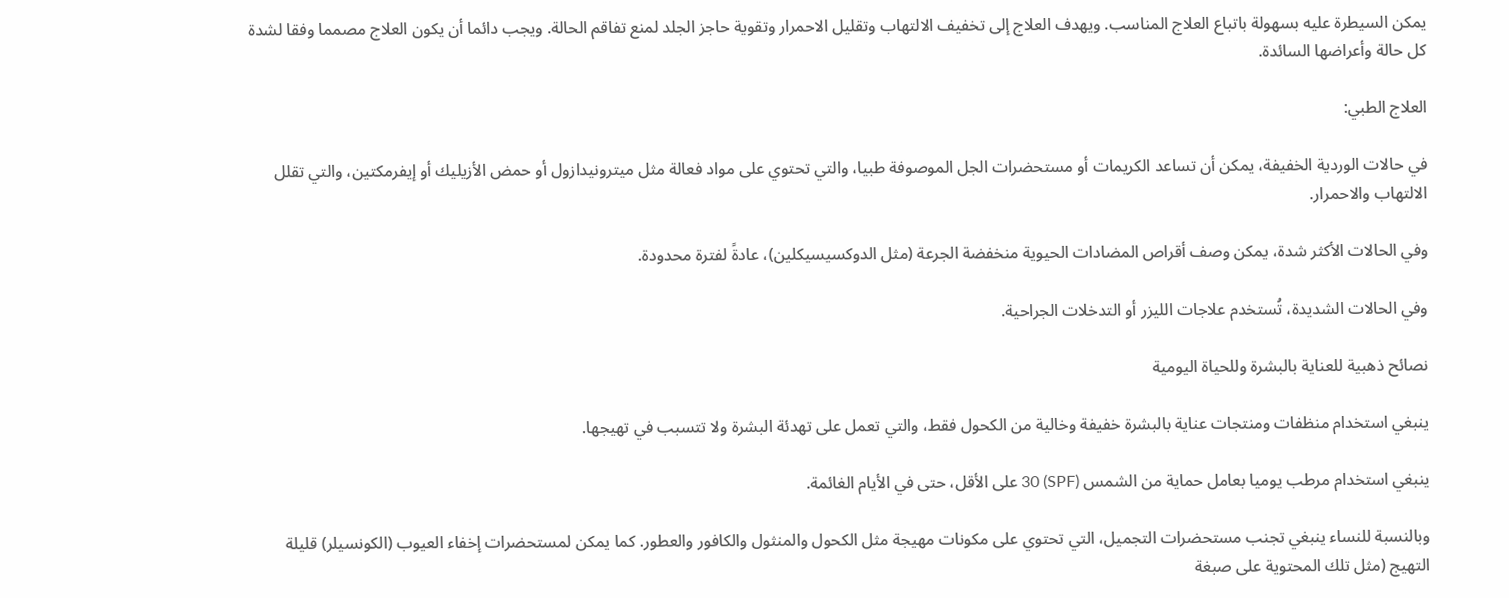يمكن السيطرة عليه بسهولة باتباع العلاج المناسب. ويهدف العلاج إلى تخفيف الالتهاب وتقليل الاحمرار وتقوية حاجز الجلد لمنع تفاقم الحالة. ويجب دائما أن يكون العلاج مصمما وفقا لشدة كل حالة وأعراضها السائدة.

العلاج الطبي:

في حالات الوردية الخفيفة، يمكن أن تساعد الكريمات أو مستحضرات الجل الموصوفة طبيا، والتي تحتوي على مواد فعالة مثل ميترونيدازول أو حمض الأزيليك أو إيفرمكتين، والتي تقلل الالتهاب والاحمرار.

وفي الحالات الأكثر شدة، يمكن وصف أقراص المضادات الحيوية منخفضة الجرعة (مثل الدوكسيسيكلين)، عادةً لفترة محدودة.

وفي الحالات الشديدة، تُستخدم علاجات الليزر أو التدخلات الجراحية.

نصائح ذهبية للعناية بالبشرة وللحياة اليومية

ينبغي استخدام منظفات ومنتجات عناية بالبشرة خفيفة وخالية من الكحول فقط، والتي تعمل على تهدئة البشرة ولا تتسبب في تهيجها.

ينبغي استخدام مرطب يوميا بعامل حماية من الشمس (SPF) 30 على الأقل، حتى في الأيام الغائمة.

وبالنسبة للنساء ينبغي تجنب مستحضرات التجميل، التي تحتوي على مكونات مهيجة مثل الكحول والمنثول والكافور والعطور. كما يمكن لمستحضرات إخفاء العيوب (الكونسيلر) قليلة التهيج (مثل تلك المحتوية على صبغة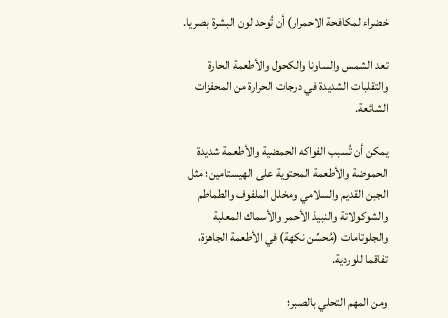خضراء لمكافحة الاحمرار) أن تُوحد لون البشرة بصريا.

تعد الشمس والساونا والكحول والأطعمة الحارة والتقلبات الشديدة في درجات الحرارة من المحفزات الشائعة.

يمكن أن تُسبب الفواكه الحمضية والأطعمة شديدة الحموضة والأطعمة المحتوية على الهيستامين؛ مثل الجبن القديم والسلامي ومخلل الملفوف والطماطم والشوكولاتة والنبيذ الأحمر والأسماك المعلبة والجلوتامات (مُحسِّن نكهة) في الأطعمة الجاهزة، تفاقما للوردية.

ومن المهم التحلي بالصبر؛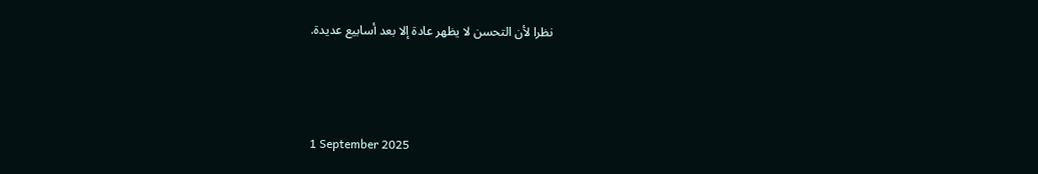نظرا لأن التحسن لا يظهر عادة إلا بعد أسابيع عديدة.



1 September 2025